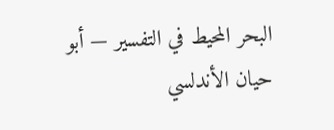البحر المحيط في التفسير — أبو حيان الأندلسي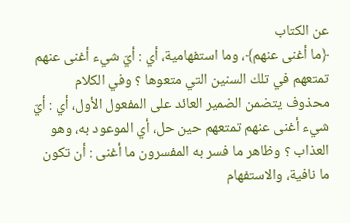عن الكتاب
﴿ما أغنى عنهم﴾، وما استفهامية، أي : أيّ شيء أغنى عنهم تمتعهم في تلك السنين التي متعوها ؟ وفي الكلام محذوف يتضمن الضمير العائد على المفعول الأول، أي : أيّ شيء أغنى عنهم تمتعهم حين حل، أي الموعود به، وهو العذاب ؟ وظاهر ما فسر به المفسرون ما أغنى : أن تكون ما نافية، والاستفهام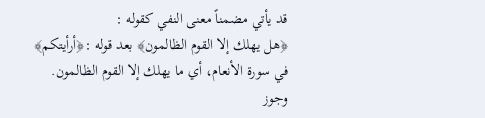قد يأتي مضمناً معنى النفي كقوله :
﴿هل يهلك إلا القوم الظالمون﴾ بعد قوله :﴿أرأيتكم﴾ في سورة الأنعام، أي ما يهلك إلا القوم الظالمون.
وجوز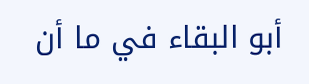أبو البقاء في ما أن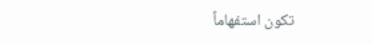تكون استفهاماً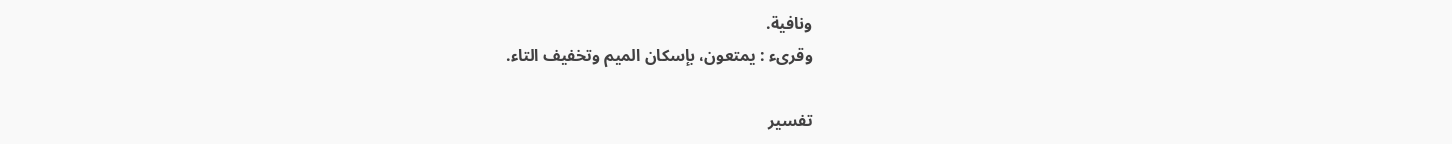ونافية.
وقرىء : يمتعون، بإسكان الميم وتخفيف التاء.

تفسير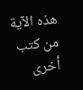هذه الآية من كتب أخرى